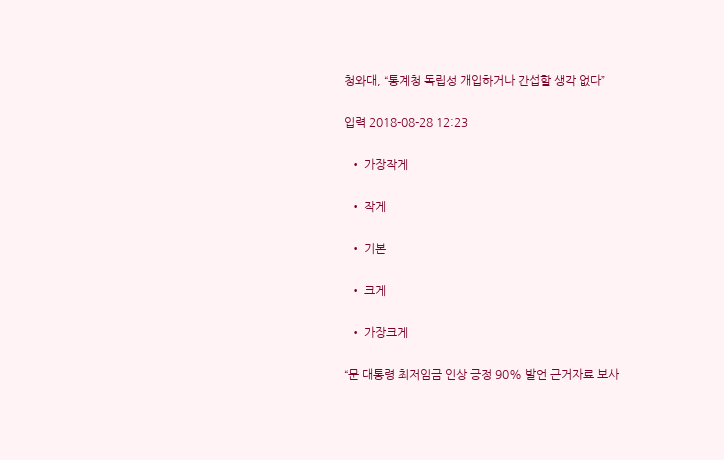청와대, “통계청 독립성 개입하거나 간섭할 생각 없다”

입력 2018-08-28 12:23

  • 가장작게

  • 작게

  • 기본

  • 크게

  • 가장크게

“문 대통령 최저임금 인상 긍정 90% 발언 근거자료 보사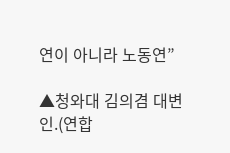연이 아니라 노동연”

▲청와대 김의겸 대변인.(연합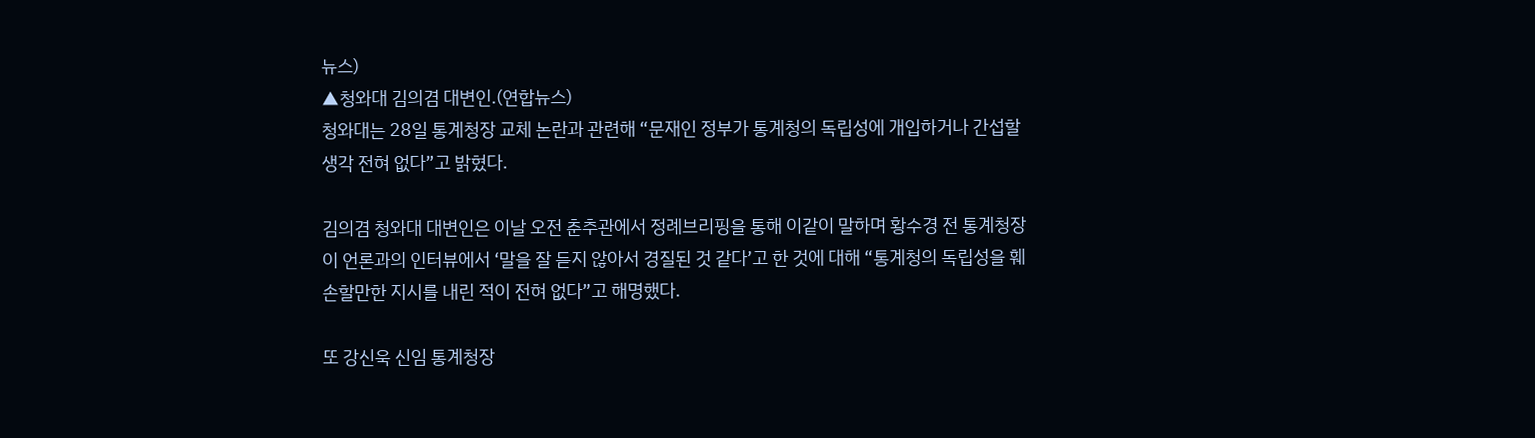뉴스)
▲청와대 김의겸 대변인.(연합뉴스)
청와대는 28일 통계청장 교체 논란과 관련해 “문재인 정부가 통계청의 독립성에 개입하거나 간섭할 생각 전혀 없다”고 밝혔다.

김의겸 청와대 대변인은 이날 오전 춘추관에서 정례브리핑을 통해 이같이 말하며 황수경 전 통계청장이 언론과의 인터뷰에서 ‘말을 잘 듣지 않아서 경질된 것 같다’고 한 것에 대해 “통계청의 독립성을 훼손할만한 지시를 내린 적이 전혀 없다”고 해명했다.

또 강신욱 신임 통계청장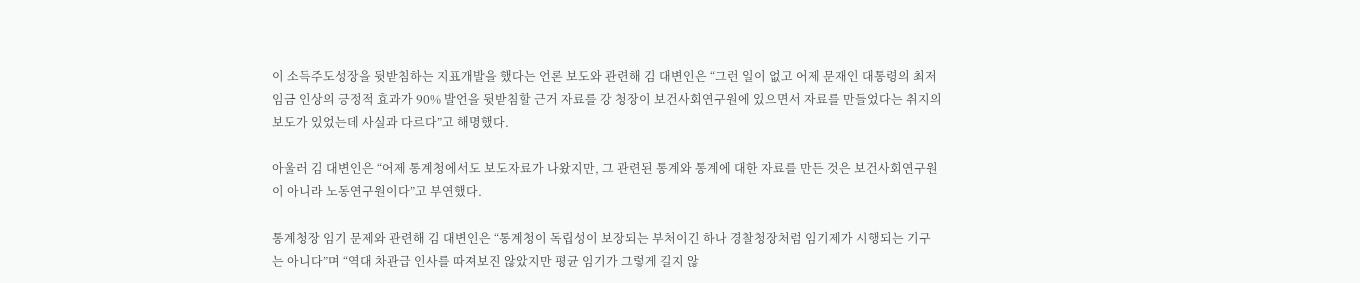이 소득주도성장을 뒷받침하는 지표개발을 했다는 언론 보도와 관련해 김 대변인은 “그런 일이 없고 어제 문재인 대통령의 최저임금 인상의 긍정적 효과가 90% 발언을 뒷받침할 근거 자료를 강 청장이 보건사회연구원에 있으면서 자료를 만들었다는 취지의 보도가 있었는데 사실과 다르다”고 해명했다.

아울러 김 대변인은 “어제 통계청에서도 보도자료가 나왔지만, 그 관련된 통계와 통계에 대한 자료를 만든 것은 보건사회연구원이 아니라 노동연구원이다”고 부연했다.

통계청장 임기 문제와 관련해 김 대변인은 “통계청이 독립성이 보장되는 부처이긴 하나 경찰청장처럼 임기제가 시행되는 기구는 아니다”며 “역대 차관급 인사를 따져보진 않았지만 평균 임기가 그렇게 길지 않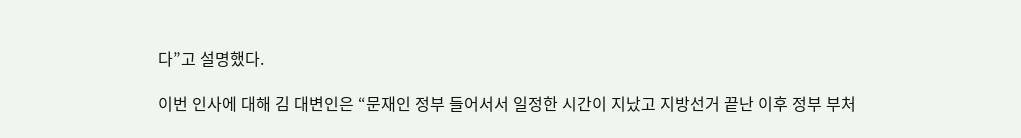다”고 설명했다.

이번 인사에 대해 김 대변인은 “문재인 정부 들어서서 일정한 시간이 지났고 지방선거 끝난 이후 정부 부처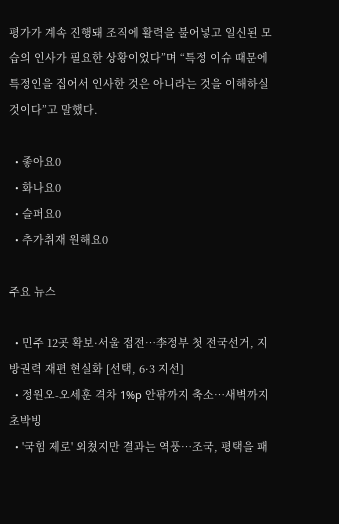평가가 계속 진행돼 조직에 활력을 불어넣고 일신된 모습의 인사가 필요한 상황이었다”며 “특정 이슈 때문에 특정인을 집어서 인사한 것은 아니라는 것을 이해하실 것이다”고 말했다.

  • 좋아요0
  • 화나요0
  • 슬퍼요0
  • 추가취재 원해요0

주요 뉴스

  • 민주 12곳 확보·서울 접전…李정부 첫 전국선거, 지방권력 재편 현실화 [선택, 6·3 지선]
  • 정원오-오세훈 격차 1%p 안팎까지 축소…새벽까지 초박빙
  • '국힘 제로' 외쳤지만 결과는 역풍…조국, 평택을 패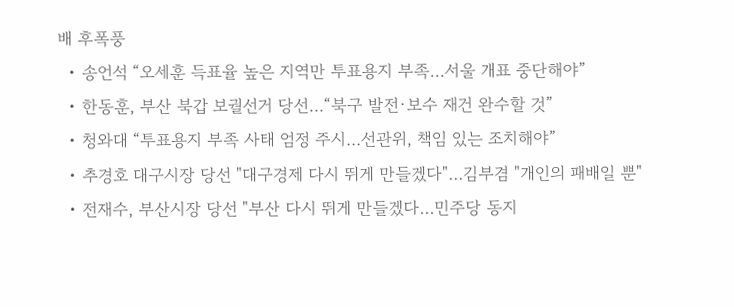배 후폭풍
  • 송언석 “오세훈 득표율 높은 지역만 투표용지 부족…서울 개표 중단해야”
  • 한동훈, 부산 북갑 보궐선거 당선…“북구 발전·보수 재건 완수할 것”
  • 청와대 “투표용지 부족 사태 엄정 주시…선관위, 책임 있는 조치해야”
  • 추경호 대구시장 당선 "대구경제 다시 뛰게 만들겠다"…김부겸 "개인의 패배일 뿐"
  • 전재수, 부산시장 당선 "부산 다시 뛰게 만들겠다…민주당 동지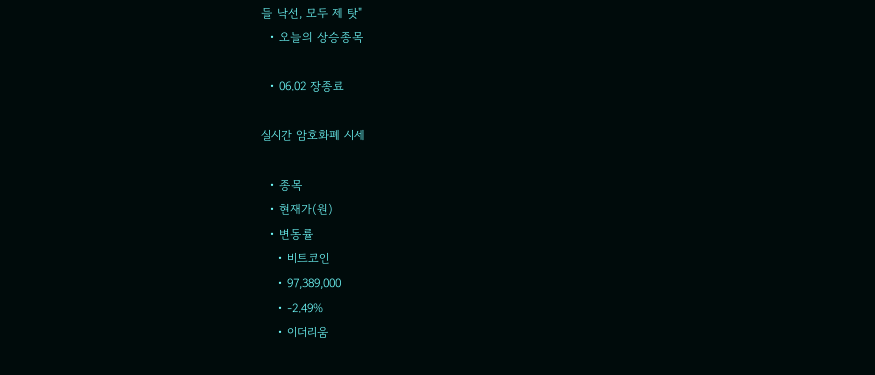들 낙선, 모두 제 탓"
  • 오늘의 상승종목

  • 06.02 장종료

실시간 암호화폐 시세

  • 종목
  • 현재가(원)
  • 변동률
    • 비트코인
    • 97,389,000
    • -2.49%
    • 이더리움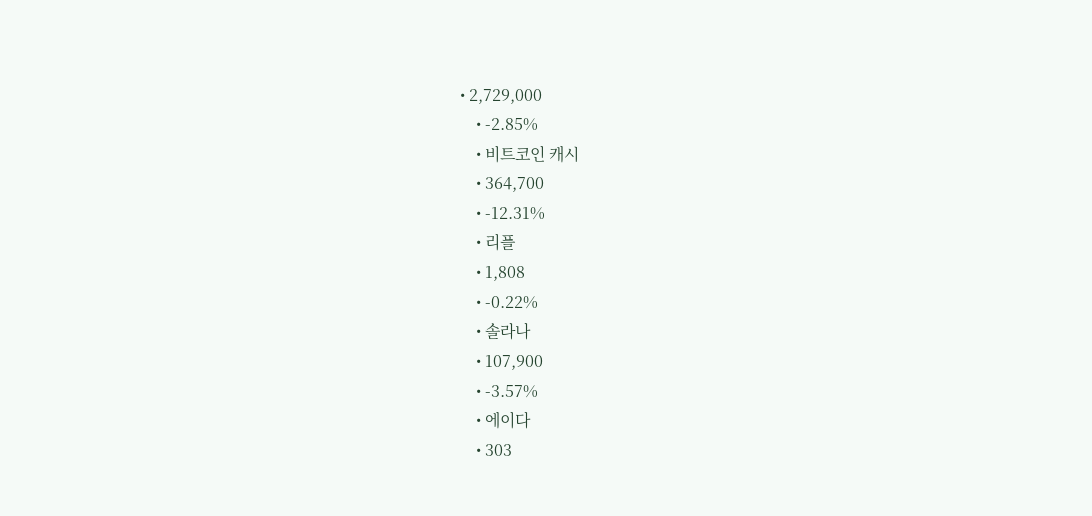• 2,729,000
    • -2.85%
    • 비트코인 캐시
    • 364,700
    • -12.31%
    • 리플
    • 1,808
    • -0.22%
    • 솔라나
    • 107,900
    • -3.57%
    • 에이다
    • 303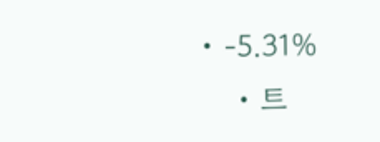• -5.31%
    • 트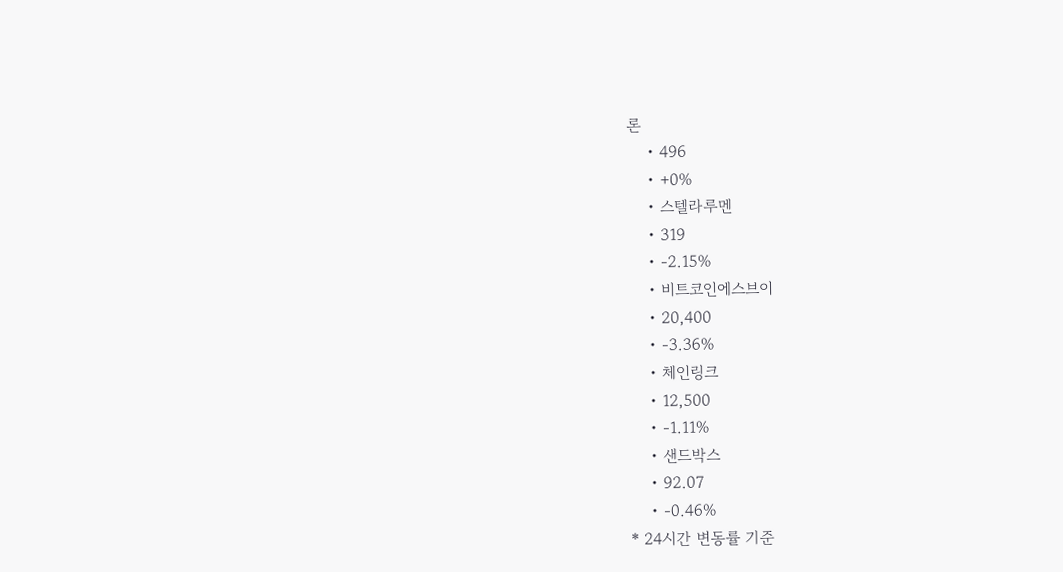론
    • 496
    • +0%
    • 스텔라루멘
    • 319
    • -2.15%
    • 비트코인에스브이
    • 20,400
    • -3.36%
    • 체인링크
    • 12,500
    • -1.11%
    • 샌드박스
    • 92.07
    • -0.46%
* 24시간 변동률 기준